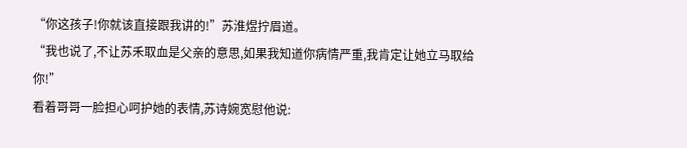“你这孩子!你就该直接跟我讲的!”苏淮煜拧眉道。
“我也说了,不让苏禾取血是父亲的意思,如果我知道你病情严重,我肯定让她立马取给你!”
看着哥哥一脸担心呵护她的表情,苏诗婉宽慰他说: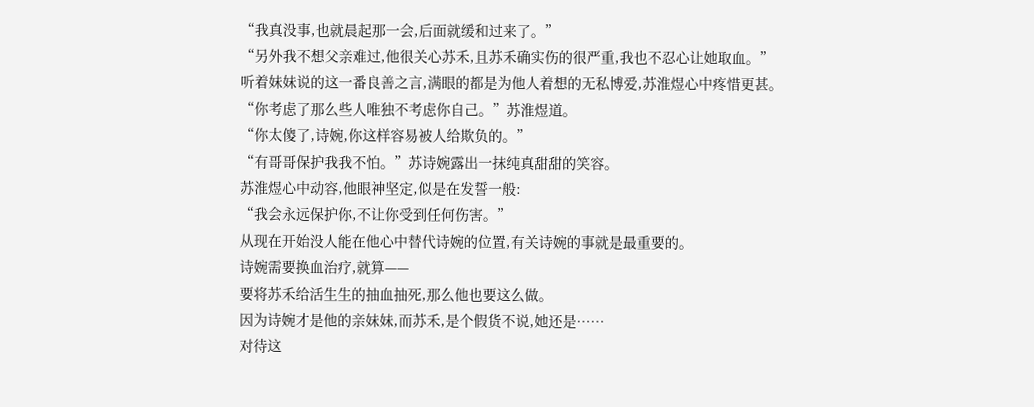“我真没事,也就晨起那一会,后面就缓和过来了。”
“另外我不想父亲难过,他很关心苏禾,且苏禾确实伤的很严重,我也不忍心让她取血。”
听着妹妹说的这一番良善之言,满眼的都是为他人着想的无私博爱,苏淮煜心中疼惜更甚。
“你考虑了那么些人唯独不考虑你自己。”苏淮煜道。
“你太傻了,诗婉,你这样容易被人给欺负的。”
“有哥哥保护我我不怕。”苏诗婉露出一抹纯真甜甜的笑容。
苏淮煜心中动容,他眼神坚定,似是在发誓一般:
“我会永远保护你,不让你受到任何伤害。”
从现在开始没人能在他心中替代诗婉的位置,有关诗婉的事就是最重要的。
诗婉需要换血治疗,就算——
要将苏禾给活生生的抽血抽死,那么他也要这么做。
因为诗婉才是他的亲妹妹,而苏禾,是个假货不说,她还是……
对待这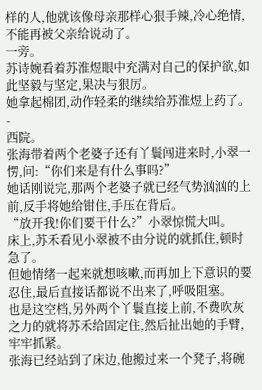样的人,他就该像母亲那样心狠手辣,冷心绝情,不能再被父亲给说动了。
一旁。
苏诗婉看着苏淮煜眼中充满对自己的保护欲,如此坚毅与坚定,果决与狠厉。
她拿起棉团,动作轻柔的继续给苏淮煜上药了。
-
西院。
张海带着两个老婆子还有丫鬟闯进来时,小翠一愣,问:“你们来是有什么事吗?”
她话刚说完,那两个老婆子就已经气势汹汹的上前,反手将她给钳住,手压在背后。
“放开我!你们要干什么?”小翠惊慌大叫。
床上,苏禾看见小翠被不由分说的就抓住,顿时急了。
但她情绪一起来就想咳嗽,而再加上下意识的要忍住,最后直接话都说不出来了,呼吸阻塞。
也是这空档,另外两个丫鬟直接上前,不费吹灰之力的就将苏禾给固定住,然后扯出她的手臂,牢牢抓紧。
张海已经站到了床边,他搬过来一个凳子,将碗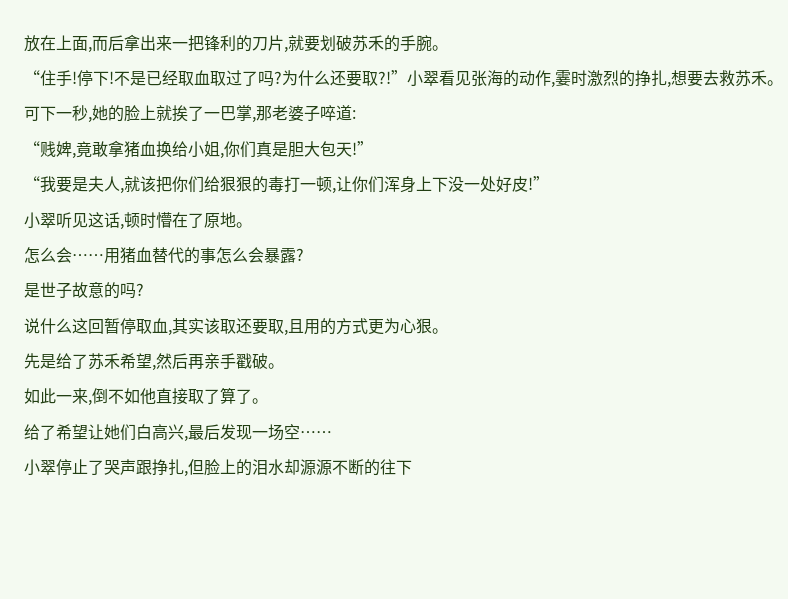放在上面,而后拿出来一把锋利的刀片,就要划破苏禾的手腕。
“住手!停下!不是已经取血取过了吗?为什么还要取?!”小翠看见张海的动作,霎时激烈的挣扎,想要去救苏禾。
可下一秒,她的脸上就挨了一巴掌,那老婆子啐道:
“贱婢,竟敢拿猪血换给小姐,你们真是胆大包天!”
“我要是夫人,就该把你们给狠狠的毒打一顿,让你们浑身上下没一处好皮!”
小翠听见这话,顿时懵在了原地。
怎么会……用猪血替代的事怎么会暴露?
是世子故意的吗?
说什么这回暂停取血,其实该取还要取,且用的方式更为心狠。
先是给了苏禾希望,然后再亲手戳破。
如此一来,倒不如他直接取了算了。
给了希望让她们白高兴,最后发现一场空……
小翠停止了哭声跟挣扎,但脸上的泪水却源源不断的往下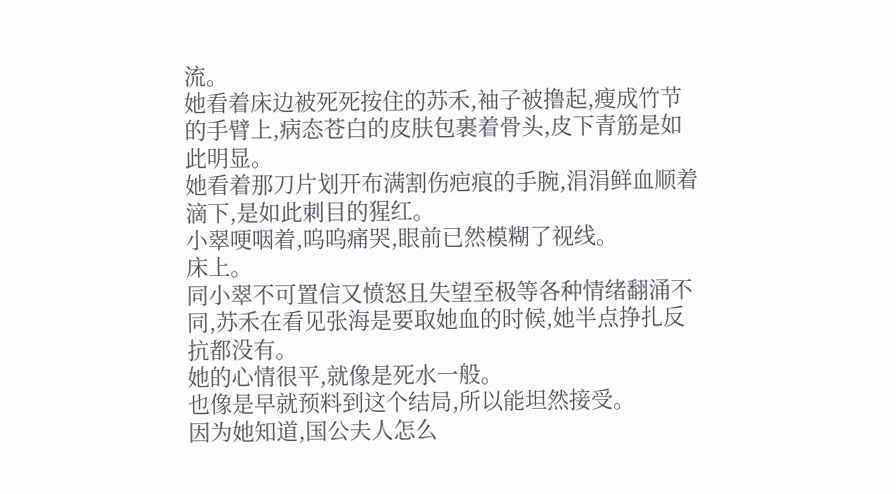流。
她看着床边被死死按住的苏禾,袖子被撸起,瘦成竹节的手臂上,病态苍白的皮肤包裹着骨头,皮下青筋是如此明显。
她看着那刀片划开布满割伤疤痕的手腕,涓涓鲜血顺着滴下,是如此刺目的猩红。
小翠哽咽着,呜呜痛哭,眼前已然模糊了视线。
床上。
同小翠不可置信又愤怒且失望至极等各种情绪翻涌不同,苏禾在看见张海是要取她血的时候,她半点挣扎反抗都没有。
她的心情很平,就像是死水一般。
也像是早就预料到这个结局,所以能坦然接受。
因为她知道,国公夫人怎么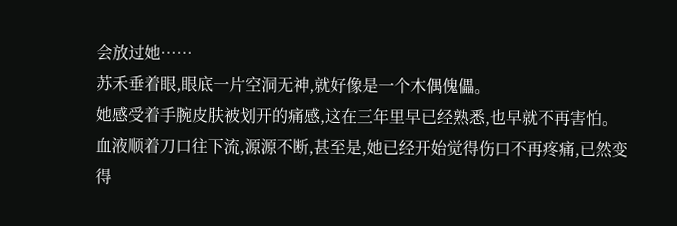会放过她……
苏禾垂着眼,眼底一片空洞无神,就好像是一个木偶傀儡。
她感受着手腕皮肤被划开的痛感,这在三年里早已经熟悉,也早就不再害怕。
血液顺着刀口往下流,源源不断,甚至是,她已经开始觉得伤口不再疼痛,已然变得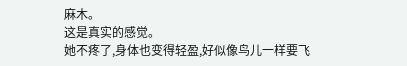麻木。
这是真实的感觉。
她不疼了,身体也变得轻盈,好似像鸟儿一样要飞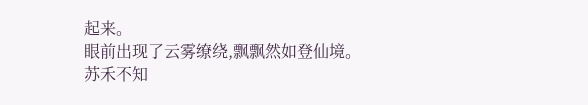起来。
眼前出现了云雾缭绕,飘飘然如登仙境。
苏禾不知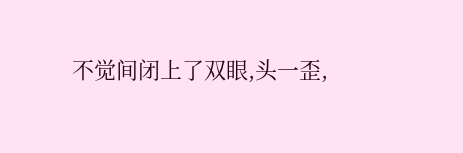不觉间闭上了双眼,头一歪,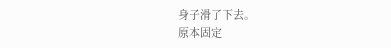身子滑了下去。
原本固定